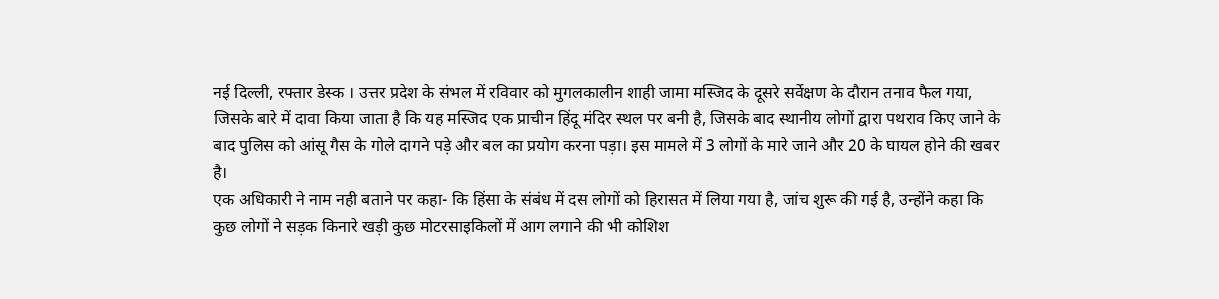नई दिल्ली, रफ्तार डेस्क । उत्तर प्रदेश के संभल में रविवार को मुगलकालीन शाही जामा मस्जिद के दूसरे सर्वेक्षण के दौरान तनाव फैल गया, जिसके बारे में दावा किया जाता है कि यह मस्जिद एक प्राचीन हिंदू मंदिर स्थल पर बनी है, जिसके बाद स्थानीय लोगों द्वारा पथराव किए जाने के बाद पुलिस को आंसू गैस के गोले दागने पड़े और बल का प्रयोग करना पड़ा। इस मामले में 3 लोगों के मारे जाने और 20 के घायल होने की खबर है।
एक अधिकारी ने नाम नही बताने पर कहा- कि हिंसा के संबंध में दस लोगों को हिरासत में लिया गया है, जांच शुरू की गई है, उन्होंने कहा कि कुछ लोगों ने सड़क किनारे खड़ी कुछ मोटरसाइकिलों में आग लगाने की भी कोशिश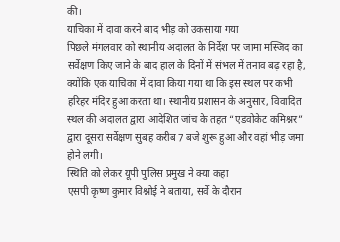की।
याचिका में दावा करने बाद भीड़ को उकसाया गया
पिछले मंगलवार को स्थानीय अदालत के निर्देश पर जामा मस्जिद का सर्वेक्षण किए जाने के बाद हाल के दिनों में संभल में तनाव बढ़ रहा है, क्योंकि एक याचिका में दावा किया गया था कि इस स्थल पर कभी हरिहर मंदिर हुआ करता था। स्थानीय प्रशासन के अनुसार, विवादित स्थल की अदालत द्वारा आदेशित जांच के तहत “एडवोकेट कमिश्नर” द्वारा दूसरा सर्वेक्षण सुबह करीब 7 बजे शुरू हुआ और वहां भीड़ जमा होने लगी।
स्थिति को लेकर यूपी पुलिस प्रमुख ने क्या कहा
एसपी कृष्ण कुमार विश्नोई ने बताया, सर्वे के दौरान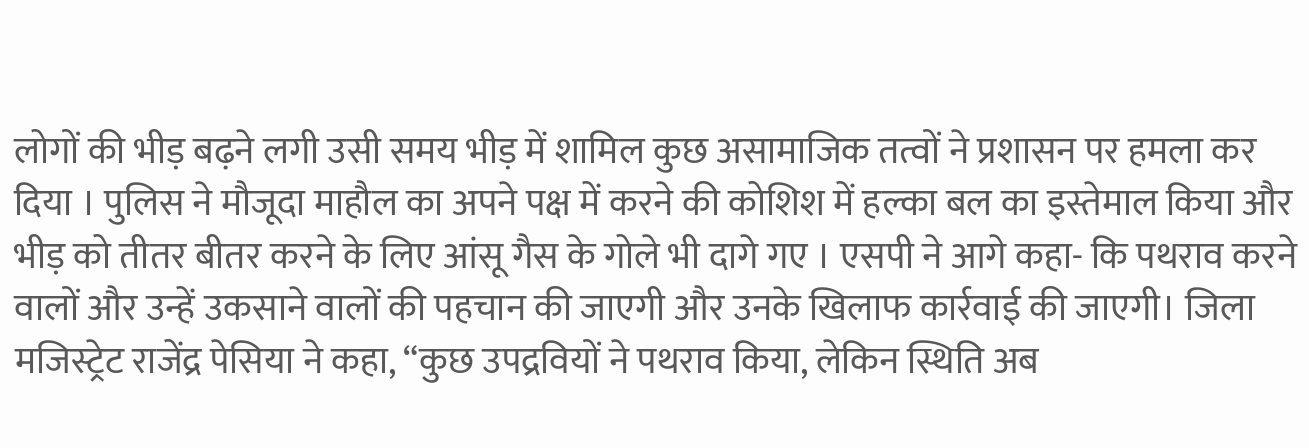लोगों की भीड़ बढ़ने लगी उसी समय भीड़ में शामिल कुछ असामाजिक तत्वों ने प्रशासन पर हमला कर दिया । पुलिस ने मौजूदा माहौल का अपने पक्ष में करने की कोशिश में हल्का बल का इस्तेमाल किया और भीड़ को तीतर बीतर करने के लिए आंसू गैस के गोले भी दागे गए । एसपी ने आगे कहा- कि पथराव करने वालों और उन्हें उकसाने वालों की पहचान की जाएगी और उनके खिलाफ कार्रवाई की जाएगी। जिला मजिस्ट्रेट राजेंद्र पेसिया ने कहा, “कुछ उपद्रवियों ने पथराव किया, लेकिन स्थिति अब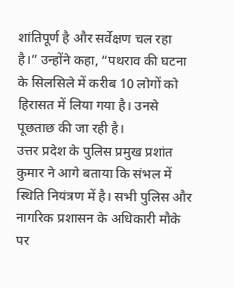शांतिपूर्ण है और सर्वेक्षण चल रहा है।” उन्होंने कहा, “पथराव की घटना के सिलसिले में करीब 10 लोगों को हिरासत में लिया गया है। उनसे पूछताछ की जा रही है।
उत्तर प्रदेश के पुलिस प्रमुख प्रशांत कुमार ने आगे बताया कि संभल में स्थिति नियंत्रण में है। सभी पुलिस और नागरिक प्रशासन के अधिकारी मौके पर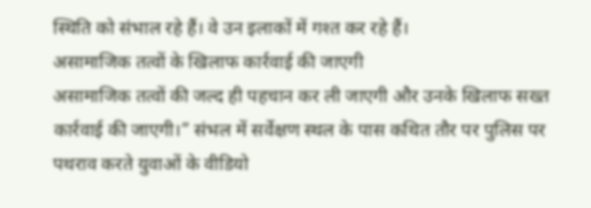स्थिति को संभाल रहे हैं। वे उन इलाकों में गश्त कर रहे हैं।
असामाजिक तत्वों के खिलाफ कार्रवाई की जाएगी
असामाजिक तत्वों की जल्द ही पहचान कर ली जाएगी और उनके खिलाफ सख्त कार्रवाई की जाएगी।” संभल में सर्वेक्षण स्थल के पास कथित तौर पर पुलिस पर पथराव करते युवाओं के वीडियो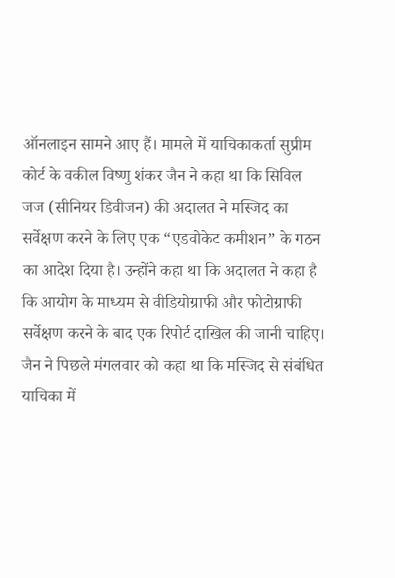ऑनलाइन सामने आए हैं। मामले में याचिकाकर्ता सुप्रीम कोर्ट के वकील विष्णु शंकर जैन ने कहा था कि सिविल जज (सीनियर डिवीजन) की अदालत ने मस्जिद का सर्वेक्षण करने के लिए एक “एडवोकेट कमीशन” के गठन का आदेश दिया है। उन्होंने कहा था कि अदालत ने कहा है कि आयोग के माध्यम से वीडियोग्राफी और फोटोग्राफी सर्वेक्षण करने के बाद एक रिपोर्ट दाखिल की जानी चाहिए। जैन ने पिछले मंगलवार को कहा था कि मस्जिद से संबंधित याचिका में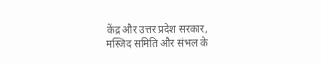केंद्र और उत्तर प्रदेश सरकार, मस्जिद समिति और संभल के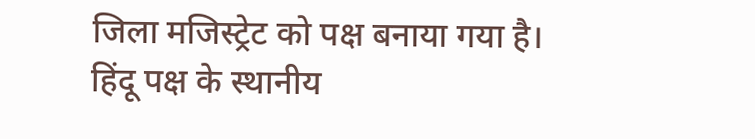जिला मजिस्ट्रेट को पक्ष बनाया गया है।
हिंदू पक्ष के स्थानीय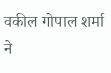वकील गोपाल शर्मा ने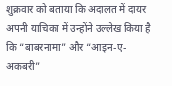शुक्रवार को बताया कि अदालत में दायर अपनी याचिका में उन्होंने उल्लेख किया है कि “बाबरनामा” और “आइन-ए-अकबरी”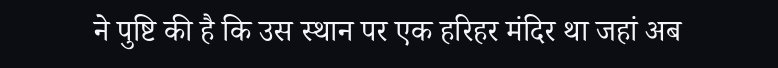ने पुष्टि की है कि उस स्थान पर एक हरिहर मंदिर था जहां अब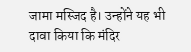जामा मस्जिद है। उन्होंने यह भी दावा किया कि मंदिर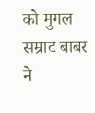को मुगल सम्राट बाबर ने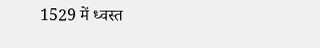1529 में ध्वस्त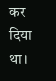कर दिया था।